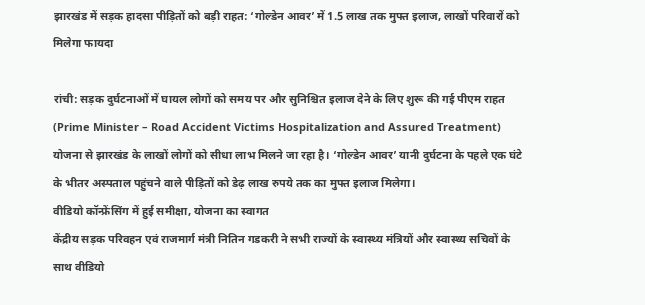झारखंड में सड़क हादसा पीड़ितों को बड़ी राहत: ‘गोल्डेन आवर’ में 1.5 लाख तक मुफ्त इलाज, लाखों परिवारों को मिलेगा फायदा

रांची: सड़क दुर्घटनाओं में घायल लोगों को समय पर और सुनिश्चित इलाज देने के लिए शुरू की गई पीएम राहत (Prime Minister – Road Accident Victims Hospitalization and Assured Treatment) योजना से झारखंड के लाखों लोगों को सीधा लाभ मिलने जा रहा है। ‘गोल्डेन आवर’ यानी दुर्घटना के पहले एक घंटे के भीतर अस्पताल पहुंचने वाले पीड़ितों को डेढ़ लाख रुपये तक का मुफ्त इलाज मिलेगा।
वीडियो कॉन्फ्रेंसिंग में हुई समीक्षा, योजना का स्वागत
केंद्रीय सड़क परिवहन एवं राजमार्ग मंत्री नितिन गडकरी ने सभी राज्यों के स्वास्थ्य मंत्रियों और स्वास्थ्य सचिवों के साथ वीडियो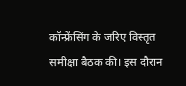कॉन्फ्रेंसिंग के जरिए विस्तृत समीक्षा बैठक की। इस दौरान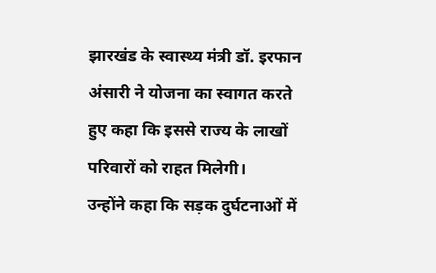झारखंड के स्वास्थ्य मंत्री डॉ. इरफान अंसारी ने योजना का स्वागत करते हुए कहा कि इससे राज्य के लाखों परिवारों को राहत मिलेगी।
उन्होंने कहा कि सड़क दुर्घटनाओं में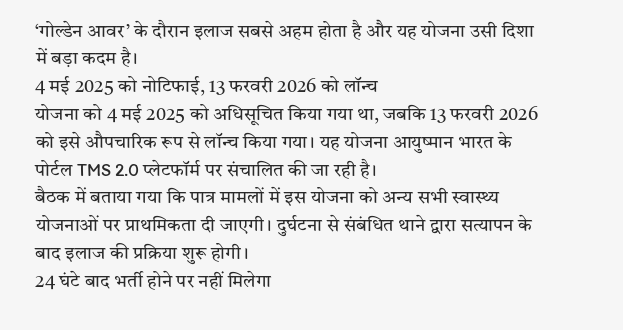‘गोल्डेन आवर’ के दौरान इलाज सबसे अहम होता है और यह योजना उसी दिशा में बड़ा कदम है।
4 मई 2025 को नोटिफाई, 13 फरवरी 2026 को लॉन्च
योजना को 4 मई 2025 को अधिसूचित किया गया था, जबकि 13 फरवरी 2026 को इसे औपचारिक रूप से लॉन्च किया गया। यह योजना आयुष्मान भारत के पोर्टल TMS 2.0 प्लेटफॉर्म पर संचालित की जा रही है।
बैठक में बताया गया कि पात्र मामलों में इस योजना को अन्य सभी स्वास्थ्य योजनाओं पर प्राथमिकता दी जाएगी। दुर्घटना से संबंधित थाने द्वारा सत्यापन के बाद इलाज की प्रक्रिया शुरू होगी।
24 घंटे बाद भर्ती होने पर नहीं मिलेगा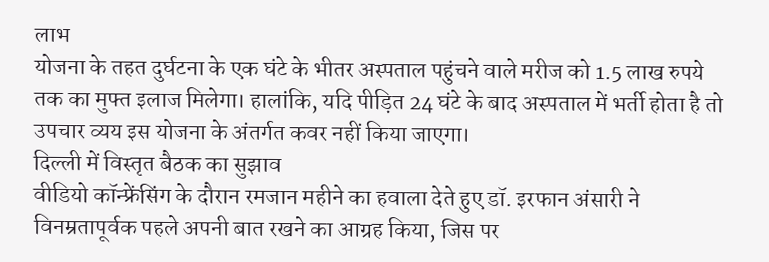लाभ
योजना के तहत दुर्घटना के एक घंटे के भीतर अस्पताल पहुंचने वाले मरीज को 1.5 लाख रुपये तक का मुफ्त इलाज मिलेगा। हालांकि, यदि पीड़ित 24 घंटे के बाद अस्पताल में भर्ती होता है तो उपचार व्यय इस योजना के अंतर्गत कवर नहीं किया जाएगा।
दिल्ली में विस्तृत बैठक का सुझाव
वीडियो कॉन्फ्रेंसिंग के दौरान रमजान महीने का हवाला देते हुए डॉ. इरफान अंसारी ने विनम्रतापूर्वक पहले अपनी बात रखने का आग्रह किया, जिस पर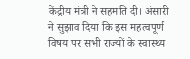केंद्रीय मंत्री ने सहमति दी। अंसारी ने सुझाव दिया कि इस महत्वपूर्ण विषय पर सभी राज्यों के स्वास्थ्य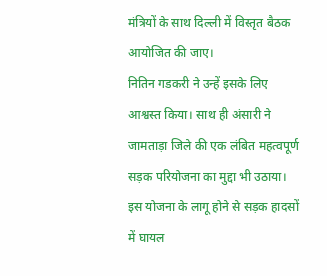मंत्रियों के साथ दिल्ली में विस्तृत बैठक आयोजित की जाए।
नितिन गडकरी ने उन्हें इसके लिए आश्वस्त किया। साथ ही अंसारी ने जामताड़ा जिले की एक लंबित महत्वपूर्ण सड़क परियोजना का मुद्दा भी उठाया।
इस योजना के लागू होने से सड़क हादसों में घायल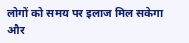लोगों को समय पर इलाज मिल सकेगा और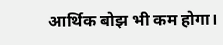आर्थिक बोझ भी कम होगा।